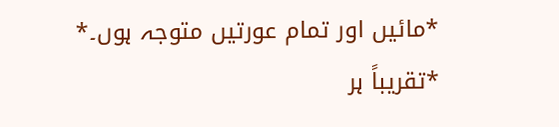*مائیں اور تمام عورتیں متوجہ ہوں۔*
*تقریباً ہر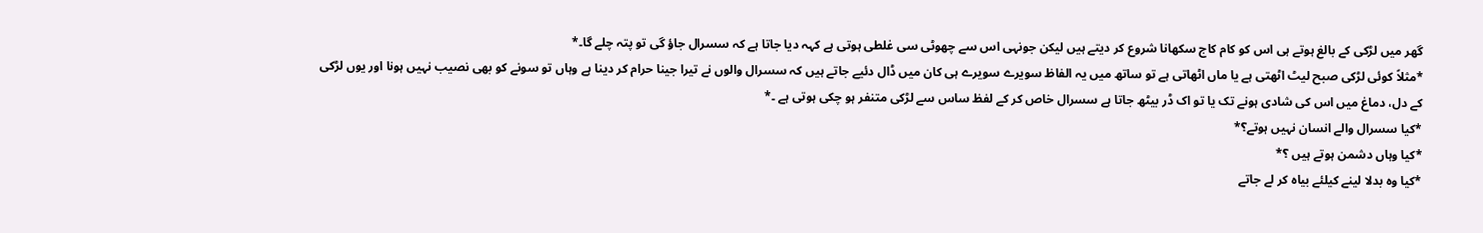گھر میں لڑکی کے بالغ ہوتے ہی اس کو کام کاج سکھانا شروع کر دیتے ہیں لیکن جونہی اس سے چھوٹی سی غلطی ہوتی ہے کہہ دیا جاتا ہے کہ سسرال جاؤ گی تو پتہ چلے گا۔*
*مثلاً کوئی لڑکی صبح لیٹ اٹھتی ہے یا ماں اٹھاتی ہے تو ساتھ میں یہ الفاظ سویرے سویرے ہی کان میں ڈال دئیے جاتے ہیں کہ سسرال والوں نے تیرا جینا حرام کر دینا ہے وہاں تو سونے کو بھی نصیب نہیں ہونا اور یوں لڑکی کے دل، دماغ میں اس کی شادی ہونے تک یا تو اک ڈر بیٹھ جاتا ہے سسرال خاص کر کے لفظ ساس سے لڑکی متنفر ہو چکی ہوتی ہے ۔*
*کیا سسرال والے انسان نہیں ہوتے؟*
*کیا وہاں دشمن ہوتے ہیں ؟*
*کیا وہ بدلا لینے کیلئے بیاہ کر لے جاتے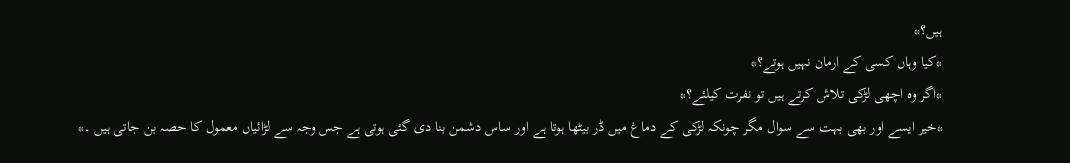ہیں؟*
*کیا وہاں کسی کے ارمان نہیں ہوتے؟*
*اگر وہ اچھی لڑکی تلاش کرتے ہیں تو نفرت کیلئے؟*
*خیر ایسے اور بھی بہت سے سوال مگر چونکہ لڑکی کے دماغ میں ڈر بیٹھا ہوتا ہے اور ساس دشمن بنا دی گئی ہوتی ہے جس وجہ سے لڑائیاں معمول کا حصہ بن جاتی ہیں ۔*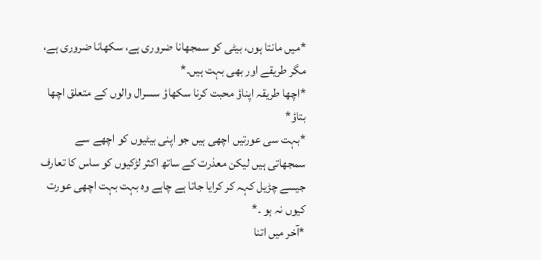*میں مانتا ہوں، بیٹی کو سمجھانا ضروری ہے، سکھانا ضروری ہے، مگر طریقے اور بھی بہت ہیں۔*
*اچھا طریقہ اپناؤ محبت کرنا سکھاؤ سسرال والوں کے متعلق اچھا بتاؤ*
*بہت سی عورتیں اچھی ہیں جو اپنی بیٹیوں کو اچھے سے سمجھاتی ہیں لیکن معذرت کے ساتھ اکثر لڑکیوں کو ساس کا تعارف جیسے چڑیل کہہ کر کرایا جاتا ہے چاہے وہ بہت بہت اچھی عورت کیوں نہ ہو ۔*
*آخر میں اتنا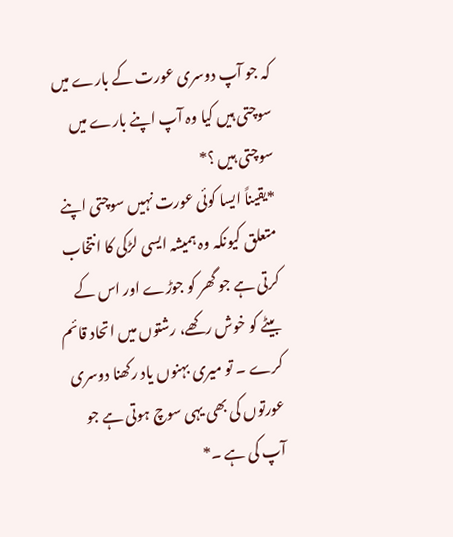کہ جو آپ دوسری عورت کے بارے میں سوچتی ہیں کیا وہ آپ اپنے بارے میں سوچتی ہیں ؟*
*یقیناً ایسا کوئی عورت نہیں سوچتی اپنے متعلق کیونکہ وہ ہمیشہ ایسی لڑکی کا انتخاب کرتی ہے جو گھر کو جوڑے اور اس کے بیٹے کو خوش رکھے، رشتوں میں اتحاد قائم کرے ۔ تو میری بہنوں یاد رکھنا دوسری عورتوں کی بھی یہی سوچ ہوتی ہے جو آپ کی ہے ۔*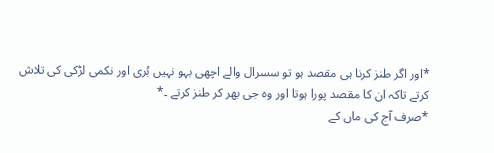*اور اگر طنز کرنا ہی مقصد ہو تو سسرال والے اچھی بہو نہیں بُری اور نکمی لڑکی کی تلاش کرتے تاکہ ان کا مقصد پورا ہوتا اور وہ جی بھر کر طنز کرتے ۔*
*صرف آج کی ماں کے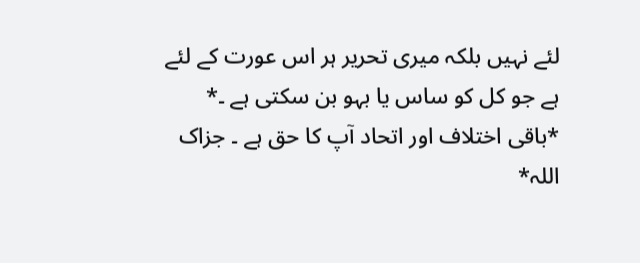لئے نہیں بلکہ میری تحریر ہر اس عورت کے لئے ہے جو کل کو ساس یا بہو بن سکتی ہے ۔*
*باقی اختلاف اور اتحاد آپ کا حق ہے ۔ جزاک اللہ*